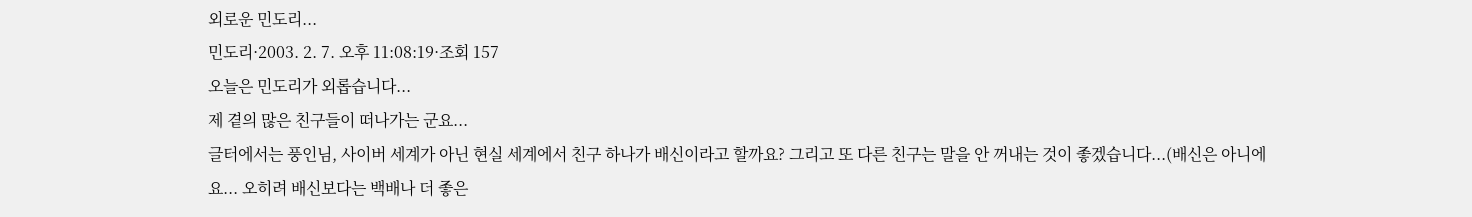외로운 민도리...
민도리·2003. 2. 7. 오후 11:08:19·조회 157
오늘은 민도리가 외롭습니다...
제 곁의 많은 친구들이 떠나가는 군요...
글터에서는 풍인님, 사이버 세계가 아닌 현실 세계에서 친구 하나가 배신이라고 할까요? 그리고 또 다른 친구는 말을 안 꺼내는 것이 좋겠습니다...(배신은 아니에요... 오히려 배신보다는 백배나 더 좋은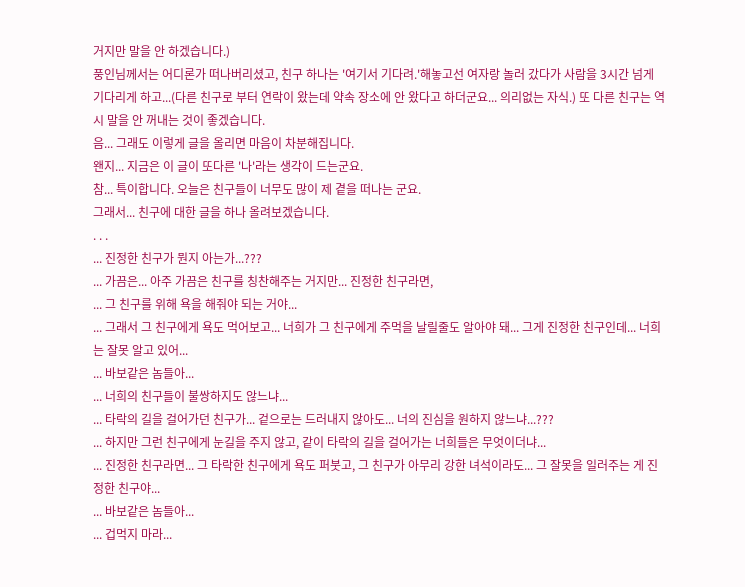거지만 말을 안 하겠습니다.)
풍인님께서는 어디론가 떠나버리셨고, 친구 하나는 '여기서 기다려.'해놓고선 여자랑 놀러 갔다가 사람을 3시간 넘게 기다리게 하고...(다른 친구로 부터 연락이 왔는데 약속 장소에 안 왔다고 하더군요... 의리없는 자식.) 또 다른 친구는 역시 말을 안 꺼내는 것이 좋겠습니다.
음... 그래도 이렇게 글을 올리면 마음이 차분해집니다.
왠지... 지금은 이 글이 또다른 '나'라는 생각이 드는군요.
참... 특이합니다. 오늘은 친구들이 너무도 많이 제 곁을 떠나는 군요.
그래서... 친구에 대한 글을 하나 올려보겠습니다.
. . .
... 진정한 친구가 뭔지 아는가...???
... 가끔은... 아주 가끔은 친구를 칭찬해주는 거지만... 진정한 친구라면,
... 그 친구를 위해 욕을 해줘야 되는 거야...
... 그래서 그 친구에게 욕도 먹어보고... 너희가 그 친구에게 주먹을 날릴줄도 알아야 돼... 그게 진정한 친구인데... 너희는 잘못 알고 있어...
... 바보같은 놈들아...
... 너희의 친구들이 불쌍하지도 않느냐...
... 타락의 길을 걸어가던 친구가... 겉으로는 드러내지 않아도... 너의 진심을 원하지 않느냐...???
... 하지만 그런 친구에게 눈길을 주지 않고, 같이 타락의 길을 걸어가는 너희들은 무엇이더냐...
... 진정한 친구라면... 그 타락한 친구에게 욕도 퍼붓고, 그 친구가 아무리 강한 녀석이라도... 그 잘못을 일러주는 게 진정한 친구야...
... 바보같은 놈들아...
... 겁먹지 마라...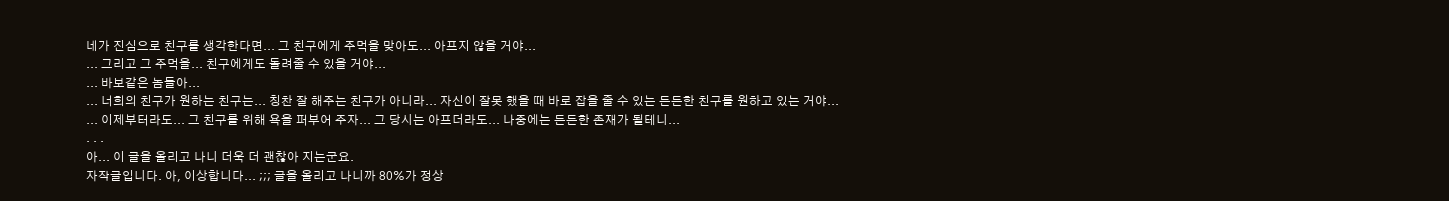네가 진심으로 친구를 생각한다면... 그 친구에게 주먹을 맞아도... 아프지 않을 거야...
... 그리고 그 주먹을... 친구에게도 돌려줄 수 있을 거야...
... 바보같은 놈들아...
... 너희의 친구가 원하는 친구는... 칭찬 잘 해주는 친구가 아니라... 자신이 잘못 했을 때 바로 잡을 줄 수 있는 든든한 친구를 원하고 있는 거야...
... 이제부터라도... 그 친구를 위해 욕을 퍼부어 주자... 그 당시는 아프더라도... 나중에는 든든한 존재가 될테니...
. . .
아... 이 글을 올리고 나니 더욱 더 괜찮아 지는군요.
자작글입니다. 아, 이상합니다... ;;; 글을 올리고 나니까 80%가 정상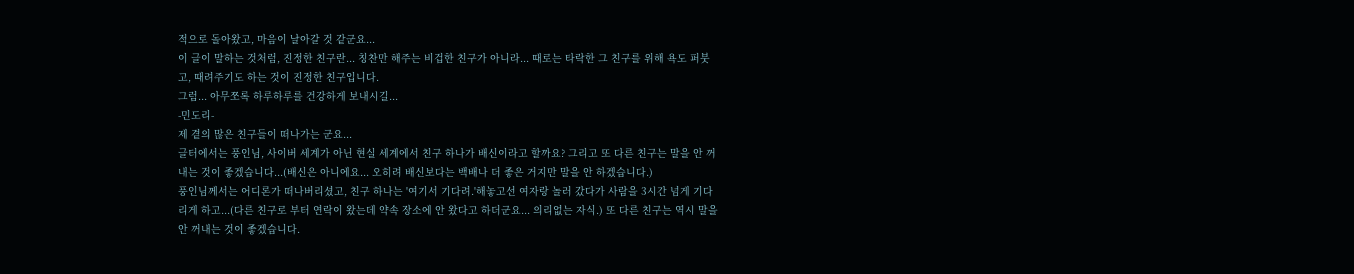적으로 돌아왔고, 마음이 날아갈 것 같군요...
이 글이 말하는 것처럼, 진정한 친구란... 칭찬만 해주는 비겁한 친구가 아니라... 때로는 타락한 그 친구를 위해 욕도 퍼붓고, 때려주기도 하는 것이 진정한 친구입니다.
그럼... 아무쪼록 하루하루를 건강하게 보내시길...
-민도리-
제 곁의 많은 친구들이 떠나가는 군요...
글터에서는 풍인님, 사이버 세계가 아닌 현실 세계에서 친구 하나가 배신이라고 할까요? 그리고 또 다른 친구는 말을 안 꺼내는 것이 좋겠습니다...(배신은 아니에요... 오히려 배신보다는 백배나 더 좋은 거지만 말을 안 하겠습니다.)
풍인님께서는 어디론가 떠나버리셨고, 친구 하나는 '여기서 기다려.'해놓고선 여자랑 놀러 갔다가 사람을 3시간 넘게 기다리게 하고...(다른 친구로 부터 연락이 왔는데 약속 장소에 안 왔다고 하더군요... 의리없는 자식.) 또 다른 친구는 역시 말을 안 꺼내는 것이 좋겠습니다.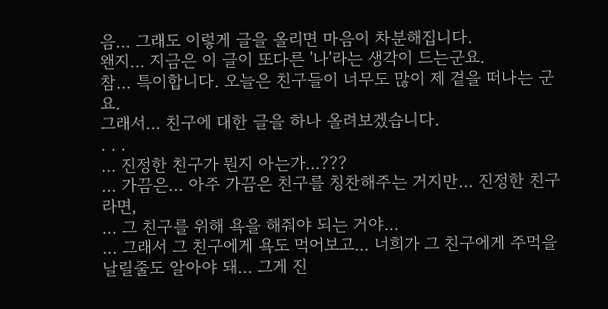음... 그래도 이렇게 글을 올리면 마음이 차분해집니다.
왠지... 지금은 이 글이 또다른 '나'라는 생각이 드는군요.
참... 특이합니다. 오늘은 친구들이 너무도 많이 제 곁을 떠나는 군요.
그래서... 친구에 대한 글을 하나 올려보겠습니다.
. . .
... 진정한 친구가 뭔지 아는가...???
... 가끔은... 아주 가끔은 친구를 칭찬해주는 거지만... 진정한 친구라면,
... 그 친구를 위해 욕을 해줘야 되는 거야...
... 그래서 그 친구에게 욕도 먹어보고... 너희가 그 친구에게 주먹을 날릴줄도 알아야 돼... 그게 진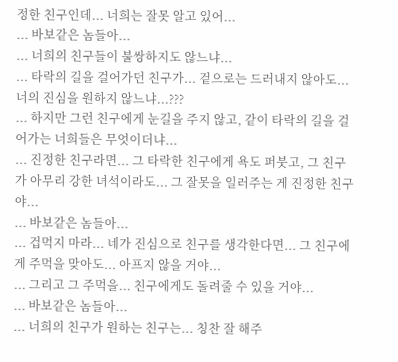정한 친구인데... 너희는 잘못 알고 있어...
... 바보같은 놈들아...
... 너희의 친구들이 불쌍하지도 않느냐...
... 타락의 길을 걸어가던 친구가... 겉으로는 드러내지 않아도... 너의 진심을 원하지 않느냐...???
... 하지만 그런 친구에게 눈길을 주지 않고, 같이 타락의 길을 걸어가는 너희들은 무엇이더냐...
... 진정한 친구라면... 그 타락한 친구에게 욕도 퍼붓고, 그 친구가 아무리 강한 녀석이라도... 그 잘못을 일러주는 게 진정한 친구야...
... 바보같은 놈들아...
... 겁먹지 마라... 네가 진심으로 친구를 생각한다면... 그 친구에게 주먹을 맞아도... 아프지 않을 거야...
... 그리고 그 주먹을... 친구에게도 돌려줄 수 있을 거야...
... 바보같은 놈들아...
... 너희의 친구가 원하는 친구는... 칭찬 잘 해주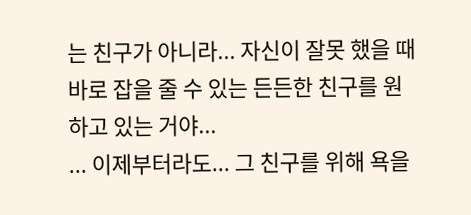는 친구가 아니라... 자신이 잘못 했을 때 바로 잡을 줄 수 있는 든든한 친구를 원하고 있는 거야...
... 이제부터라도... 그 친구를 위해 욕을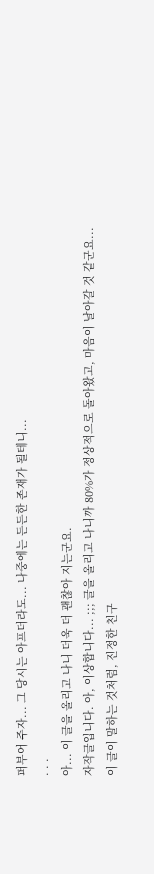퍼부어 주자... 그 당시는 아프더라도... 나중에는 든든한 존재가 될테니...
. . .
아... 이 글을 올리고 나니 더욱 더 괜찮아 지는군요.
자작글입니다. 아, 이상합니다... ;;; 글을 올리고 나니까 80%가 정상적으로 돌아왔고, 마음이 날아갈 것 같군요...
이 글이 말하는 것처럼, 진정한 친구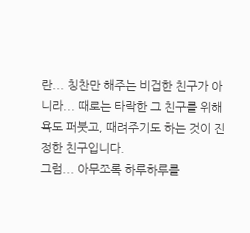란... 칭찬만 해주는 비겁한 친구가 아니라... 때로는 타락한 그 친구를 위해 욕도 퍼붓고, 때려주기도 하는 것이 진정한 친구입니다.
그럼... 아무쪼록 하루하루를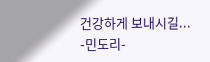건강하게 보내시길...
-민도리-